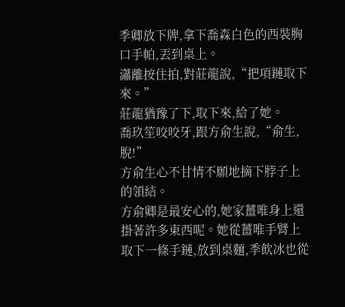季卿放下牌,拿下喬森白色的西裝胸口手帕,丟到桌上。
瀟離按住拍,對莊龍說,“把項鏈取下來。”
莊龍猶豫了下,取下來,給了她。
喬玖笙咬咬牙,跟方俞生說,“俞生,脫!”
方俞生心不甘情不願地摘下脖子上的領結。
方俞卿是最安心的,她家薑唯身上還掛著許多東西呢。她從薑唯手臂上取下一條手鏈,放到桌麵,季飲冰也從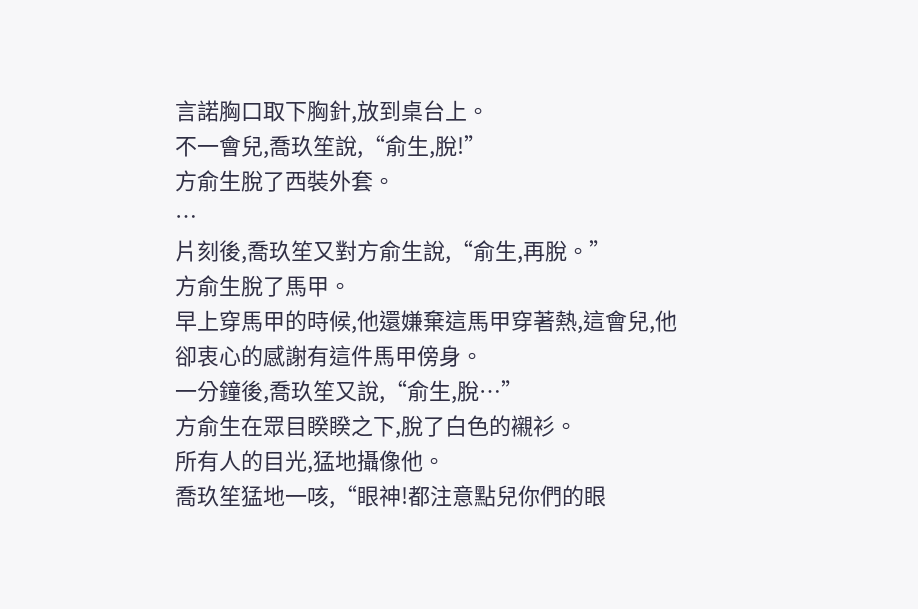言諾胸口取下胸針,放到桌台上。
不一會兒,喬玖笙說,“俞生,脫!”
方俞生脫了西裝外套。
…
片刻後,喬玖笙又對方俞生說,“俞生,再脫。”
方俞生脫了馬甲。
早上穿馬甲的時候,他還嫌棄這馬甲穿著熱,這會兒,他卻衷心的感謝有這件馬甲傍身。
一分鐘後,喬玖笙又說,“俞生,脫…”
方俞生在眾目睽睽之下,脫了白色的襯衫。
所有人的目光,猛地攝像他。
喬玖笙猛地一咳,“眼神!都注意點兒你們的眼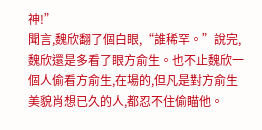神!”
聞言,魏欣翻了個白眼,“誰稀罕。”說完,魏欣還是多看了眼方俞生。也不止魏欣一個人偷看方俞生,在場的,但凡是對方俞生美貌肖想已久的人,都忍不住偷瞄他。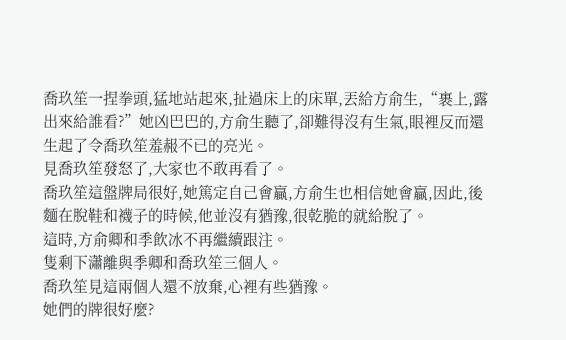喬玖笙一捏拳頭,猛地站起來,扯過床上的床單,丟給方俞生,“裹上,露出來給誰看?”她凶巴巴的,方俞生聽了,卻難得沒有生氣,眼裡反而還生起了令喬玖笙羞赧不已的亮光。
見喬玖笙發怒了,大家也不敢再看了。
喬玖笙這盤牌局很好,她篤定自己會贏,方俞生也相信她會贏,因此,後麵在脫鞋和襪子的時候,他並沒有猶豫,很乾脆的就給脫了。
這時,方俞卿和季飲冰不再繼續跟注。
隻剩下瀟離與季卿和喬玖笙三個人。
喬玖笙見這兩個人還不放棄,心裡有些猶豫。
她們的牌很好麼?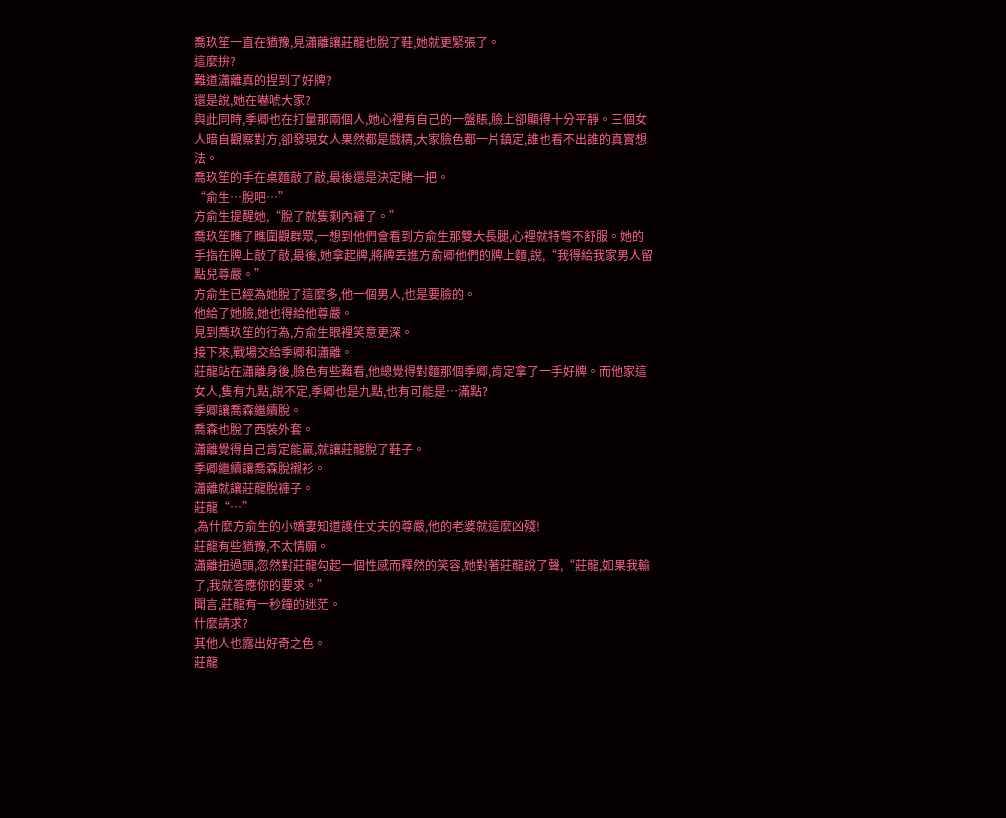喬玖笙一直在猶豫,見瀟離讓莊龍也脫了鞋,她就更緊張了。
這麼拚?
難道瀟離真的捏到了好牌?
還是說,她在嚇唬大家?
與此同時,季卿也在打量那兩個人,她心裡有自己的一盤賬,臉上卻顯得十分平靜。三個女人暗自觀察對方,卻發現女人果然都是戲精,大家臉色都一片鎮定,誰也看不出誰的真實想法。
喬玖笙的手在桌麵敲了敲,最後還是決定賭一把。
“俞生…脫吧…”
方俞生提醒她,“脫了就隻剩內褲了。”
喬玖笙瞧了瞧圍觀群眾,一想到他們會看到方俞生那雙大長腿,心裡就特彆不舒服。她的手指在牌上敲了敲,最後,她拿起牌,將牌丟進方俞卿他們的牌上麵,說,“我得給我家男人留點兒尊嚴。”
方俞生已經為她脫了這麼多,他一個男人,也是要臉的。
他給了她臉,她也得給他尊嚴。
見到喬玖笙的行為,方俞生眼裡笑意更深。
接下來,戰場交給季卿和瀟離。
莊龍站在瀟離身後,臉色有些難看,他總覺得對麵那個季卿,肯定拿了一手好牌。而他家這女人,隻有九點,說不定,季卿也是九點,也有可能是…滿點?
季卿讓喬森繼續脫。
喬森也脫了西裝外套。
瀟離覺得自己肯定能贏,就讓莊龍脫了鞋子。
季卿繼續讓喬森脫襯衫。
瀟離就讓莊龍脫褲子。
莊龍“…”
,為什麼方俞生的小嬌妻知道護住丈夫的尊嚴,他的老婆就這麼凶殘!
莊龍有些猶豫,不太情願。
瀟離扭過頭,忽然對莊龍勾起一個性感而釋然的笑容,她對著莊龍說了聲,“莊龍,如果我輸了,我就答應你的要求。”
聞言,莊龍有一秒鐘的迷茫。
什麼請求?
其他人也露出好奇之色。
莊龍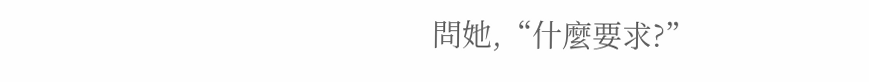問她,“什麼要求?”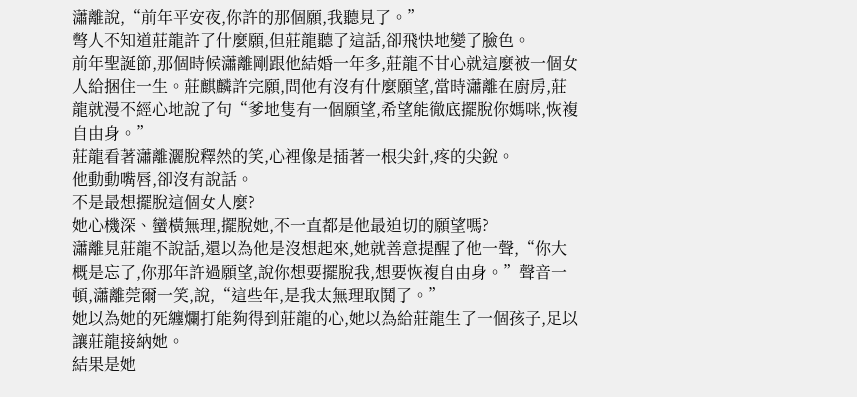瀟離說,“前年平安夜,你許的那個願,我聽見了。”
彆人不知道莊龍許了什麼願,但莊龍聽了這話,卻飛快地變了臉色。
前年聖誕節,那個時候瀟離剛跟他結婚一年多,莊龍不甘心就這麼被一個女人給捆住一生。莊麒麟許完願,問他有沒有什麼願望,當時瀟離在廚房,莊龍就漫不經心地說了句“爹地隻有一個願望,希望能徹底擺脫你媽咪,恢複自由身。”
莊龍看著瀟離灑脫釋然的笑,心裡像是插著一根尖針,疼的尖銳。
他動動嘴唇,卻沒有說話。
不是最想擺脫這個女人麼?
她心機深、蠻橫無理,擺脫她,不一直都是他最迫切的願望嗎?
瀟離見莊龍不說話,還以為他是沒想起來,她就善意提醒了他一聲,“你大概是忘了,你那年許過願望,說你想要擺脫我,想要恢複自由身。”聲音一頓,瀟離莞爾一笑,說,“這些年,是我太無理取鬨了。”
她以為她的死纏爛打能夠得到莊龍的心,她以為給莊龍生了一個孩子,足以讓莊龍接納她。
結果是她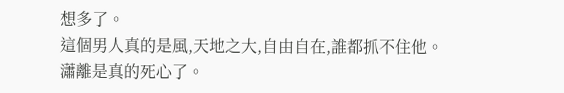想多了。
這個男人真的是風,天地之大,自由自在,誰都抓不住他。
瀟離是真的死心了。